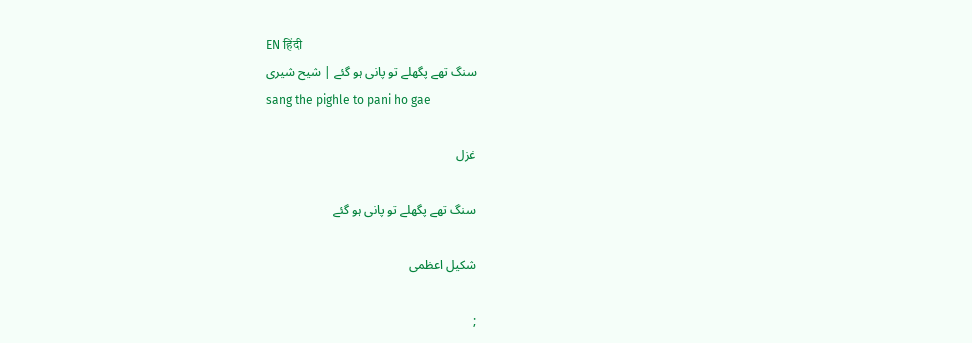EN हिंदी
سنگ تھے پگھلے تو پانی ہو گئے | شیح شیری
sang the pighle to pani ho gae

غزل

سنگ تھے پگھلے تو پانی ہو گئے

شکیل اعظمی

;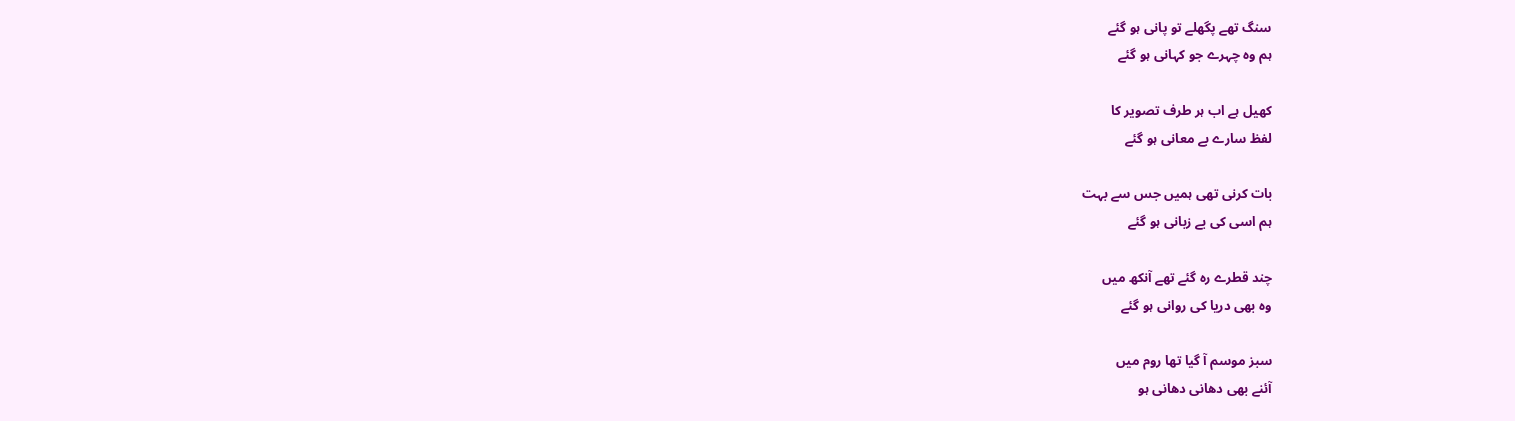سنگ تھے پگھلے تو پانی ہو گئے
ہم وہ چہرے جو کہانی ہو گئے

کھیل ہے اب ہر طرف تصویر کا
لفظ سارے بے معانی ہو گئے

بات کرنی تھی ہمیں جس سے بہت
ہم اسی کی بے زبانی ہو گئے

چند قطرے رہ گئے تھے آنکھ میں
وہ بھی دریا کی روانی ہو گئے

سبز موسم آ گیا تھا روم میں
آئنے بھی دھانی دھانی ہو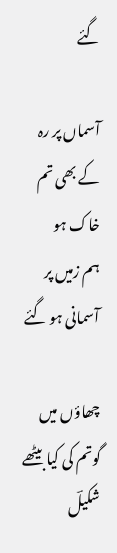گئے

آسماں پر رہ کے بھی تم خاک ہو
ہم زمیں پر آسمانی ہو گئے

چھاؤں میں گوتم کی کیا بیٹھے شکیلؔ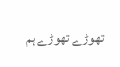تھوڑے تھوڑے ہم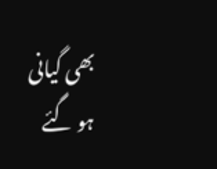بھی گیانی ہو گئے